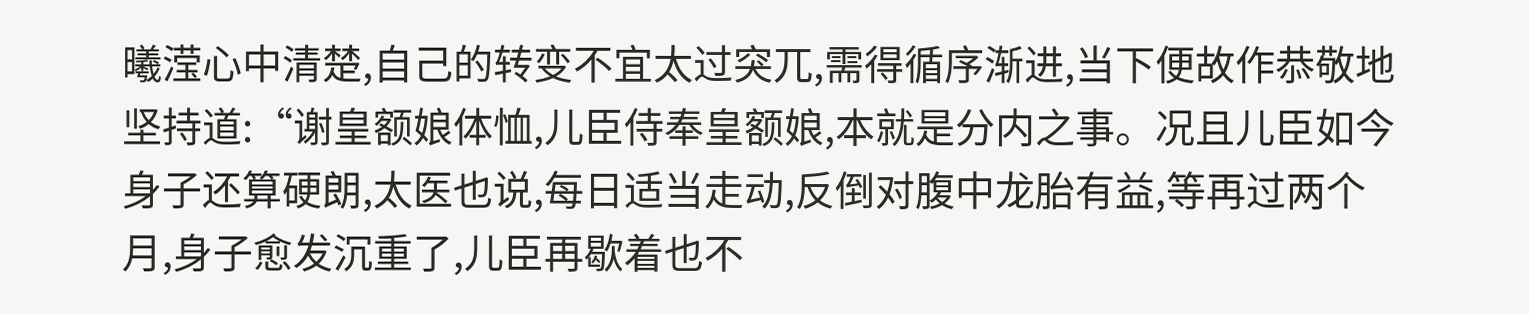曦滢心中清楚,自己的转变不宜太过突兀,需得循序渐进,当下便故作恭敬地坚持道:“谢皇额娘体恤,儿臣侍奉皇额娘,本就是分内之事。况且儿臣如今身子还算硬朗,太医也说,每日适当走动,反倒对腹中龙胎有益,等再过两个月,身子愈发沉重了,儿臣再歇着也不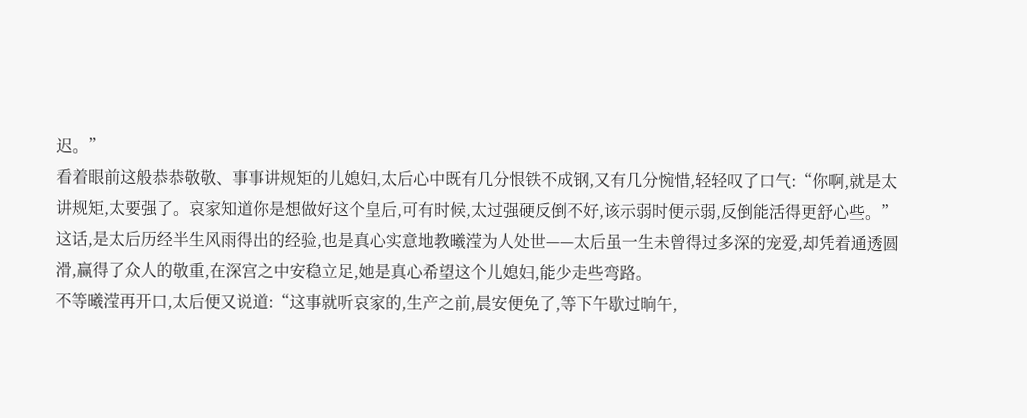迟。”
看着眼前这般恭恭敬敬、事事讲规矩的儿媳妇,太后心中既有几分恨铁不成钢,又有几分惋惜,轻轻叹了口气:“你啊,就是太讲规矩,太要强了。哀家知道你是想做好这个皇后,可有时候,太过强硬反倒不好,该示弱时便示弱,反倒能活得更舒心些。”
这话,是太后历经半生风雨得出的经验,也是真心实意地教曦滢为人处世——太后虽一生未曾得过多深的宠爱,却凭着通透圆滑,赢得了众人的敬重,在深宫之中安稳立足,她是真心希望这个儿媳妇,能少走些弯路。
不等曦滢再开口,太后便又说道:“这事就听哀家的,生产之前,晨安便免了,等下午歇过晌午,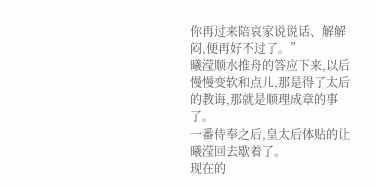你再过来陪哀家说说话、解解闷,便再好不过了。”
曦滢顺水推舟的答应下来,以后慢慢变软和点儿,那是得了太后的教诲,那就是顺理成章的事了。
一番侍奉之后,皇太后体贴的让曦滢回去歇着了。
现在的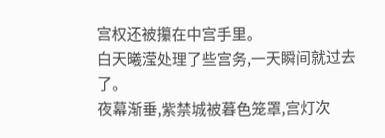宫权还被攥在中宫手里。
白天曦滢处理了些宫务,一天瞬间就过去了。
夜幕渐垂,紫禁城被暮色笼罩,宫灯次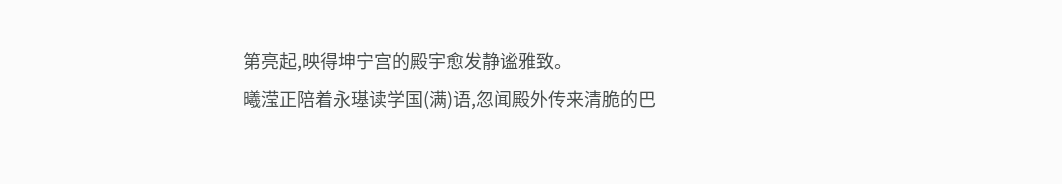第亮起,映得坤宁宫的殿宇愈发静谧雅致。
曦滢正陪着永璂读学国(满)语,忽闻殿外传来清脆的巴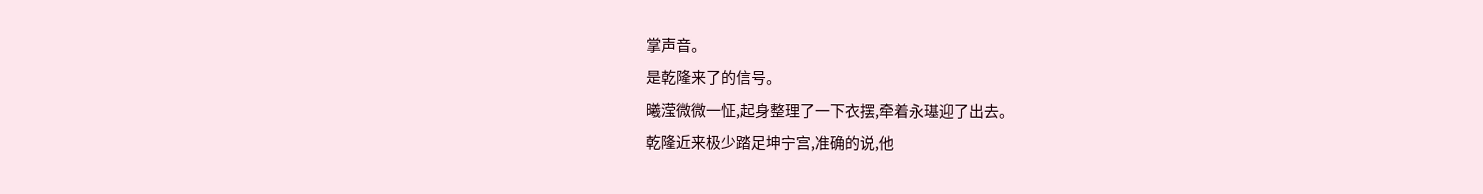掌声音。
是乾隆来了的信号。
曦滢微微一怔,起身整理了一下衣摆,牵着永璂迎了出去。
乾隆近来极少踏足坤宁宫,准确的说,他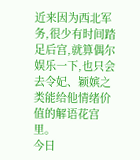近来因为西北军务,很少有时间踏足后宫,就算偶尔娱乐一下,也只会去令妃、颖嫔之类能给他情绪价值的解语花宫里。
今日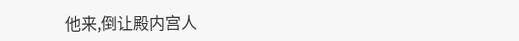他来,倒让殿内宫人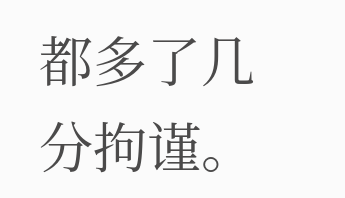都多了几分拘谨。